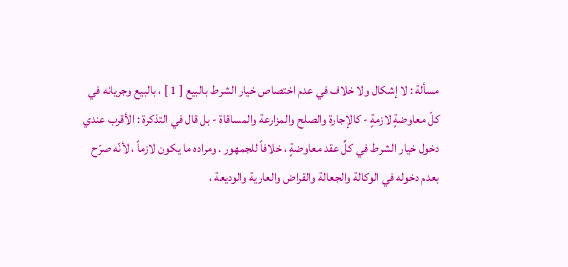مسألة : لا إشكال ولا خلاف في عدم اختصاص خيار الشرط بالبيع [ 1 ] ، بالبيع وجريانه في كلّ معاوضةٍ لازمةٍ - كالإجارة والصلح والمزارعة والمساقاة - بل قال في التذكرة : الأقرب عندي دخول خيار الشرط في كلِّ عقد معاوضةٍ ، خلافاً للجمهور . ومراده ما يكون لازماً ، لأنّه صرّح بعدم دخوله في الوكالة والجعالة والقراض والعارية والوديعة ،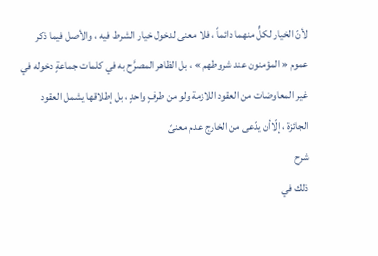لأنّ الخيار لكلٍّ منهما دائماً ، فلا معنى لدخول خيار الشرط فيه ، والأصل فيما ذكر عموم « المؤمنون عند شروطهم » ، بل الظاهر المصرَّح به في كلمات جماعةٍ دخوله في غير المعاوضات من العقود اللازمة ولو من طرفٍ واحدٍ ، بل إطلاقها يشمل العقود الجائزة ، إلّاأن يدّعى من الخارج عدم معنىً
شرح
ذلك في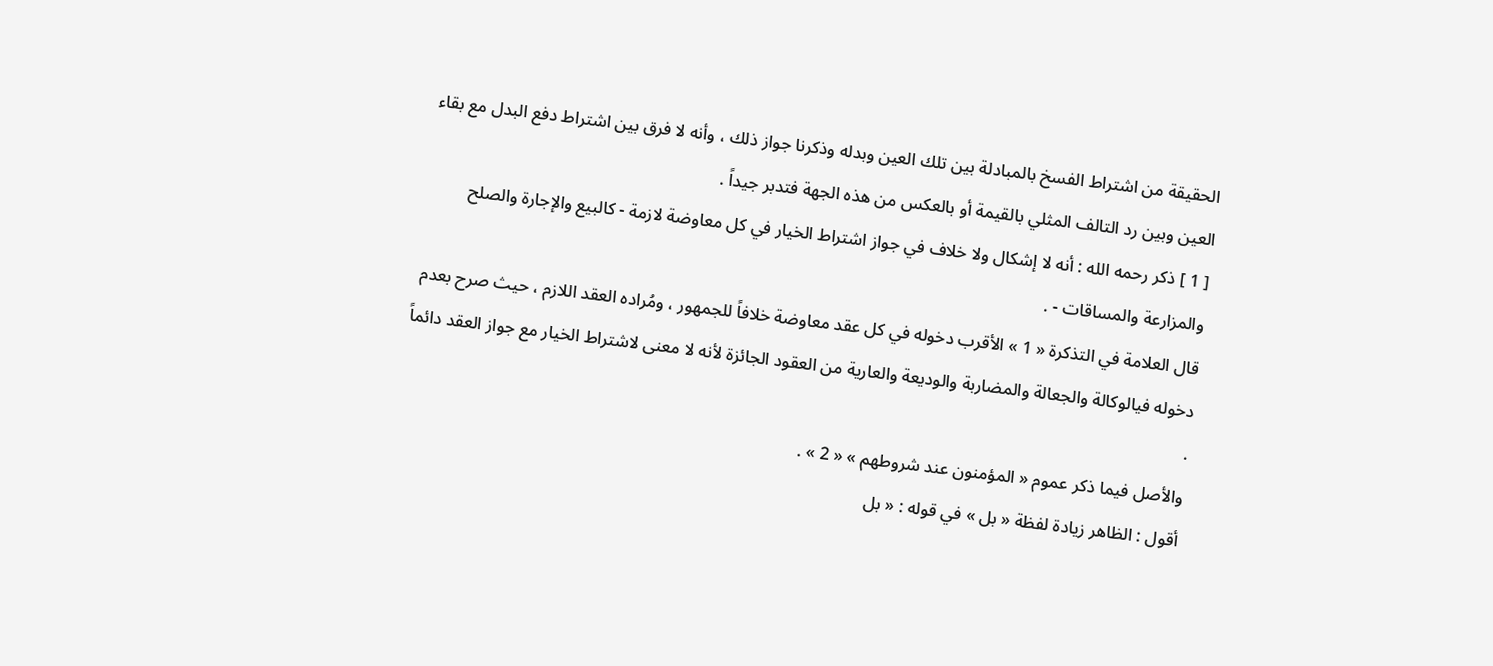الحقيقة من اشتراط الفسخ بالمبادلة بين تلك العين وبدله وذكرنا جواز ذلك ، وأنه لا فرق بين اشتراط دفع البدل مع بقاء العين وبين رد التالف المثلي بالقيمة أو بالعكس من هذه الجهة فتدبر جيداً .
[ 1 ] ذكر رحمه الله : أنه لا إشكال ولا خلاف في جواز اشتراط الخيار في كل معاوضة لازمة - كالبيع والإجارة والصلح والمزارعة والمساقات - .
قال العلامة في التذكرة « 1 » الأقرب دخوله في كل عقد معاوضة خلافاً للجمهور ، ومُراده العقد اللازم ، حيث صرح بعدم دخوله فيالوكالة والجعالة والمضاربة والوديعة والعارية من العقود الجائزة لأنه لا معنى لاشتراط الخيار مع جواز العقد دائماً .
والأصل فيما ذكر عموم « المؤمنون عند شروطهم » « 2 » .
أقول : الظاهر زيادة لفظة « بل » في قوله : « بل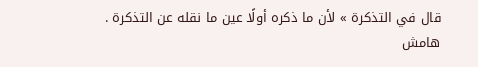قال في التذكرة » لأن ما ذكره أولًا عين ما نقله عن التذكرة .
هامش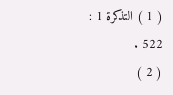( 1 ) التذكرة 1 : 522 .
( 2 )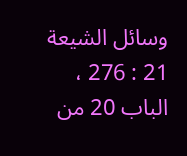وسائل الشيعة 21 : 276 ، الباب 20 من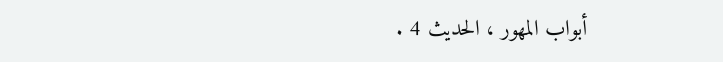أبواب المهور ، الحديث 4 .